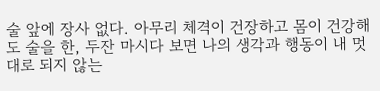술 앞에 장사 없다. 아무리 체격이 건장하고 몸이 건강해도 술을 한, 두잔 마시다 보면 나의 생각과 행동이 내 멋대로 되지 않는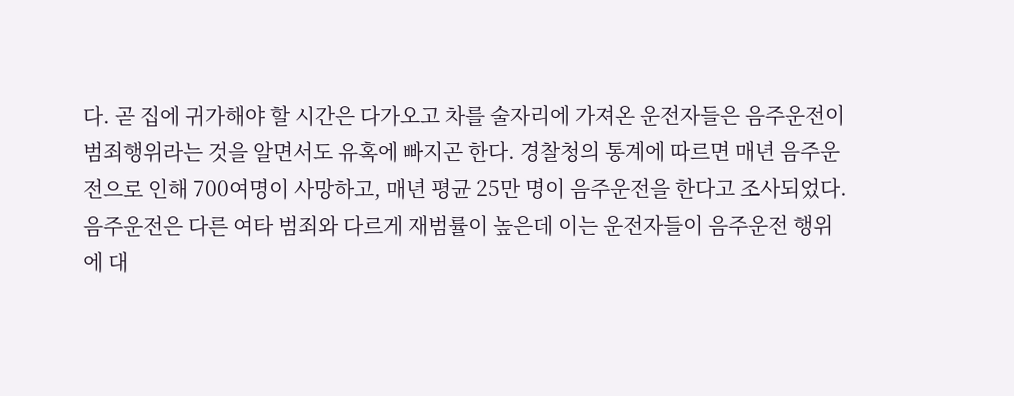다. 곧 집에 귀가해야 할 시간은 다가오고 차를 술자리에 가져온 운전자들은 음주운전이 범죄행위라는 것을 알면서도 유혹에 빠지곤 한다. 경찰청의 통계에 따르면 매년 음주운전으로 인해 700여명이 사망하고, 매년 평균 25만 명이 음주운전을 한다고 조사되었다. 음주운전은 다른 여타 범죄와 다르게 재범률이 높은데 이는 운전자들이 음주운전 행위에 대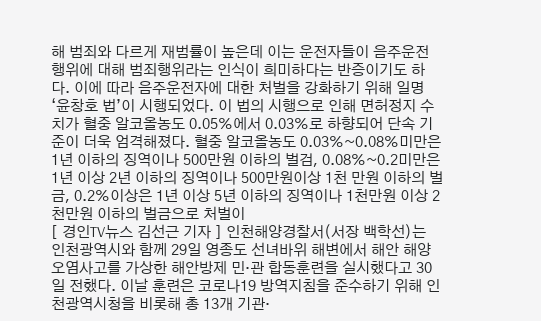해 범죄와 다르게 재범률이 높은데 이는 운전자들이 음주운전 행위에 대해 범죄행위라는 인식이 희미하다는 반증이기도 하다. 이에 따라 음주운전자에 대한 처벌을 강화하기 위해 일명 ‘윤창호 법’이 시행되었다. 이 법의 시행으로 인해 면허정지 수치가 혈중 알코올농도 0.05%에서 0.03%로 하향되어 단속 기준이 더욱 엄격해졌다. 혈중 알코올농도 0.03%~0.08%미만은 1년 이하의 징역이나 500만원 이하의 벌검, 0.08%~0.2미만은 1년 이상 2년 이하의 징역이나 500만원이상 1천 만원 이하의 벌금, 0.2%이상은 1년 이상 5년 이하의 징역이나 1천만원 이상 2천만원 이하의 벌금으로 처벌이
[ 경인TV뉴스 김선근 기자 ] 인천해양경찰서(서장 백학선)는 인천광역시와 함께 29일 영종도 선녀바위 해변에서 해안 해양오염사고를 가상한 해안방제 민·관 합동훈련을 실시했다고 30일 전했다. 이날 훈련은 코로나19 방역지침을 준수하기 위해 인천광역시청을 비롯해 총 13개 기관·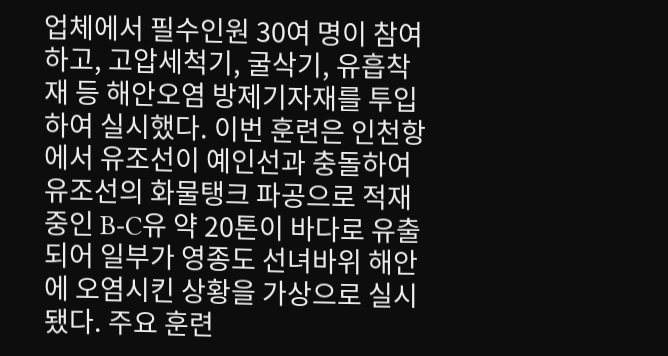업체에서 필수인원 30여 명이 참여하고, 고압세척기, 굴삭기, 유흡착재 등 해안오염 방제기자재를 투입하여 실시했다. 이번 훈련은 인천항에서 유조선이 예인선과 충돌하여 유조선의 화물탱크 파공으로 적재 중인 B-C유 약 20톤이 바다로 유출되어 일부가 영종도 선녀바위 해안에 오염시킨 상황을 가상으로 실시됐다. 주요 훈련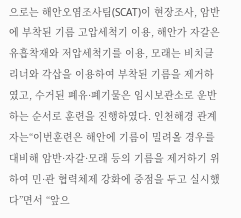으로는 해안오염조사팀(SCAT)이 현장조사, 암반에 부착된 기름 고압세척기 이용, 해안가 자갈은 유흡착재와 저압세척기를 이용, 모래는 비치클리너와 각삽을 이용하여 부착된 기름을 제거하였고, 수거된 폐유·폐기물은 임시보관소로 운반하는 순서로 훈련을 진행하였다. 인천해경 관계자는“이번훈련은 해안에 기름이 밀려올 경우를 대비해 암반·자갈·모래 등의 기름을 제거하기 위하여 민·관 협력체제 강화에 중점을 두고 실시했다”면서 “앞으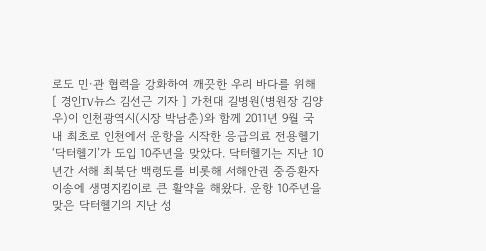로도 민·관 협력을 강화하여 깨끗한 우리 바다를 위해
[ 경인TV뉴스 김선근 기자 ] 가천대 길병원(병원장 김양우)이 인천광역시(시장 박남춘)와 함께 2011년 9월 국내 최초로 인천에서 운항을 시작한 응급의료 전용헬기 ‘닥터헬기’가 도입 10주년을 맞았다. 닥터헬기는 지난 10년간 서해 최북단 백령도를 비롯해 서해안권 중증환자 이송에 생명지킴이로 큰 활약을 해왔다. 운항 10주년을 맞은 닥터헬기의 지난 성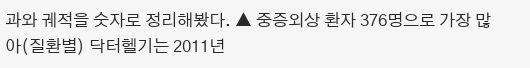과와 궤적을 숫자로 정리해봤다. ▲ 중증외상 환자 376명으로 가장 많아(질환별) 닥터헬기는 2011년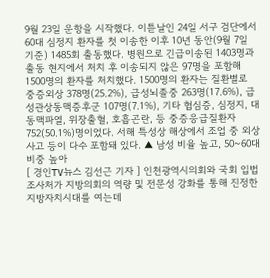9월 23일 운항을 시작했다. 이튿날인 24일 서구 검단에서 60대 심정지 환자를 첫 이송한 이후 10년 동안(9월 7일 기준) 1485회 출동했다. 병원으로 긴급이송된 1403명과 출동 현지에서 처치 후 이송되지 않은 97명을 포함해 1500명의 환자를 처치했다. 1500명의 환자는 질환별로 중증외상 378명(25.2%), 급성뇌졸중 263명(17.6%), 급성관상동맥증후군 107명(7.1%), 기타 협심증, 심정지, 대동맥파열, 위장출혈, 호흡곤란, 등 중증응급질환자 752(50.1%)명이었다. 서해 특성상 해상에서 조업 중 외상 사고 등이 다수 포함돼 있다. ▲ 남성 비율 높고, 50~60대 비중 높아
[ 경인TV뉴스 김선근 기자 ] 인천광역시의회와 국회 입법조사처가 지방의회의 역량 및 전문성 강화를 통해 진정한 지방자치시대를 여는데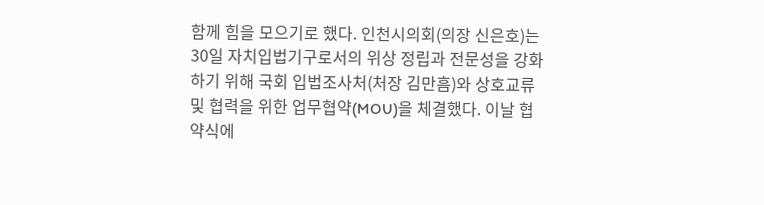함께 힘을 모으기로 했다. 인천시의회(의장 신은호)는 30일 자치입법기구로서의 위상 정립과 전문성을 강화하기 위해 국회 입법조사처(처장 김만흠)와 상호교류 및 협력을 위한 업무협약(MOU)을 체결했다. 이날 협약식에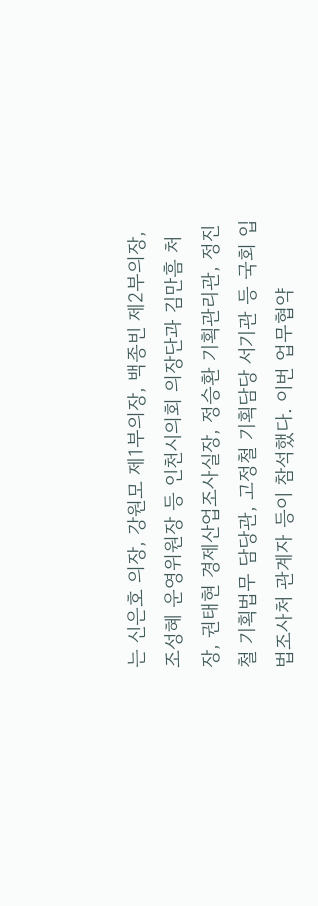는 신은호 의장, 강원모 제1부의장, 백종빈 제2부의장, 조성혜 운영위원장 등 인천시의회 의장단과 김만흠 처장, 권태현 경제산업조사실장, 정승환 기획관리관, 정진철 기획법무 담당관, 고정철 기획담당 서기관 등 국회 입법조사처 관계자 등이 참석했다. 이번 업무협약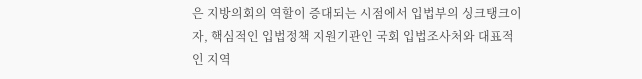은 지방의회의 역할이 증대되는 시점에서 입법부의 싱크탱크이자, 핵심적인 입법정책 지원기관인 국회 입법조사처와 대표적인 지역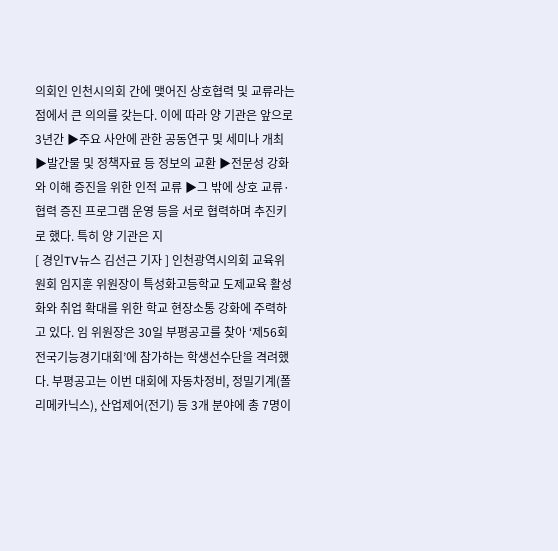의회인 인천시의회 간에 맺어진 상호협력 및 교류라는 점에서 큰 의의를 갖는다. 이에 따라 양 기관은 앞으로 3년간 ▶주요 사안에 관한 공동연구 및 세미나 개최 ▶발간물 및 정책자료 등 정보의 교환 ▶전문성 강화와 이해 증진을 위한 인적 교류 ▶그 밖에 상호 교류·협력 증진 프로그램 운영 등을 서로 협력하며 추진키로 했다. 특히 양 기관은 지
[ 경인TV뉴스 김선근 기자 ] 인천광역시의회 교육위원회 임지훈 위원장이 특성화고등학교 도제교육 활성화와 취업 확대를 위한 학교 현장소통 강화에 주력하고 있다. 임 위원장은 30일 부평공고를 찾아 ‘제56회 전국기능경기대회’에 참가하는 학생선수단을 격려했다. 부평공고는 이번 대회에 자동차정비, 정밀기계(폴리메카닉스), 산업제어(전기) 등 3개 분야에 총 7명이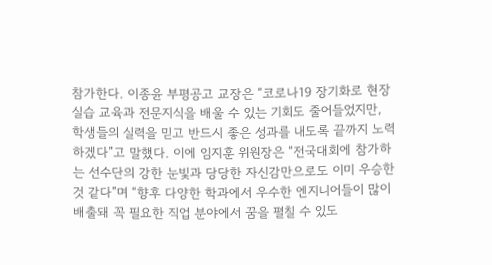참가한다. 이종윤 부평공고 교장은 “코로나19 장기화로 현장실습 교육과 전문지식을 배울 수 있는 기회도 줄어들었지만, 학생들의 실력을 믿고 반드시 좋은 성과를 내도록 끝까지 노력하겠다”고 말했다. 이에 임지훈 위원장은 “전국대회에 참가하는 선수단의 강한 눈빛과 당당한 자신감만으로도 이미 우승한 것 같다”며 “향후 다양한 학과에서 우수한 엔지니어들이 많이 배출돼 꼭 필요한 직업 분야에서 꿈을 펼칠 수 있도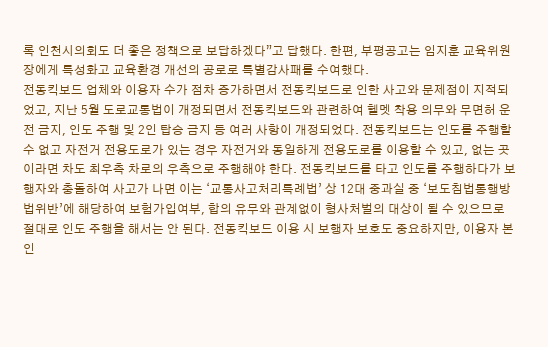록 인천시의회도 더 좋은 정책으로 보답하겠다”고 답했다. 한편, 부평공고는 임지훈 교육위원장에게 특성화고 교육환경 개선의 공로로 특별감사패를 수여했다.
전동킥보드 업체와 이용자 수가 점차 증가하면서 전동킥보드로 인한 사고와 문제점이 지적되었고, 지난 5월 도로교통법이 개정되면서 전동킥보드와 관련하여 헬멧 착용 의무와 무면허 운전 금지, 인도 주행 및 2인 탑승 금지 등 여러 사항이 개정되었다. 전동킥보드는 인도를 주행할 수 없고 자전거 전용도로가 있는 경우 자전거와 동일하게 전용도로를 이용할 수 있고, 없는 곳이라면 차도 최우측 차로의 우측으로 주행해야 한다. 전동킥보드를 타고 인도를 주행하다가 보행자와 충돌하여 사고가 나면 이는 ‘교통사고처리특례법’ 상 12대 중과실 중 ‘보도침법통행방법위반’에 해당하여 보험가입여부, 합의 유무와 관계없이 형사처벌의 대상이 될 수 있으므로 절대로 인도 주행을 해서는 안 된다. 전동킥보드 이용 시 보행자 보호도 중요하지만, 이용자 본인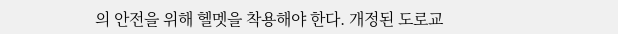의 안전을 위해 헬멧을 착용해야 한다. 개정된 도로교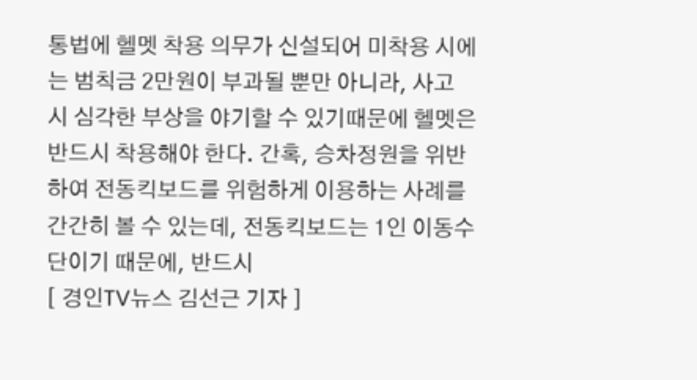통법에 헬멧 착용 의무가 신설되어 미착용 시에는 범칙금 2만원이 부과될 뿐만 아니라, 사고 시 심각한 부상을 야기할 수 있기때문에 헬멧은 반드시 착용해야 한다. 간혹, 승차정원을 위반하여 전동킥보드를 위험하게 이용하는 사례를 간간히 볼 수 있는데, 전동킥보드는 1인 이동수단이기 때문에, 반드시
[ 경인TV뉴스 김선근 기자 ]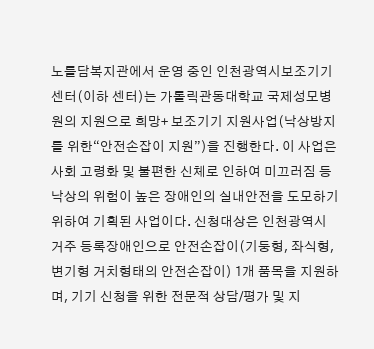노틀담복지관에서 운영 중인 인천광역시보조기기센터(이하 센터)는 가톨릭관동대학교 국제성모병원의 지원으로 희망+ 보조기기 지원사업(낙상방지를 위한“안전손잡이 지원”)을 진행한다. 이 사업은 사회 고령화 및 불편한 신체로 인하여 미끄러짐 등 낙상의 위험이 높은 장애인의 실내안전을 도모하기 위하여 기획된 사업이다. 신청대상은 인천광역시 거주 등록장애인으로 안전손잡이(기둥형, 좌식형, 변기형 거치형태의 안전손잡이) 1개 품목을 지원하며, 기기 신청을 위한 전문적 상담/평가 및 지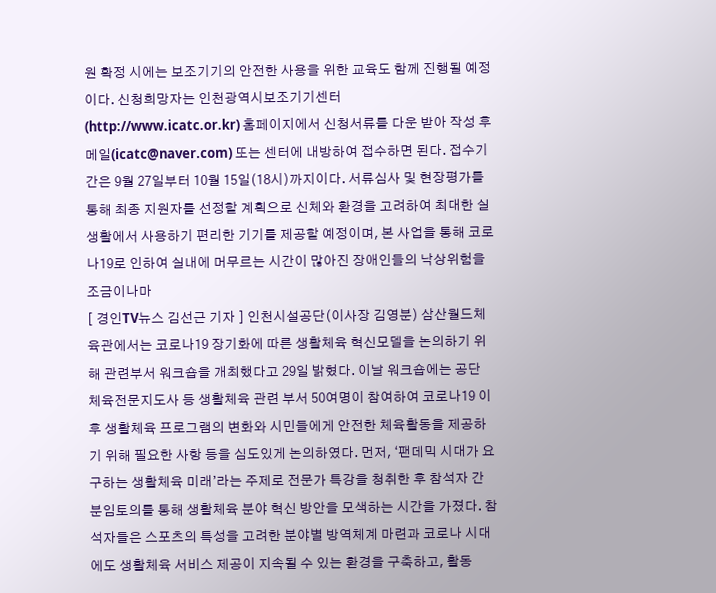원 확정 시에는 보조기기의 안전한 사용을 위한 교육도 함께 진행될 예정이다. 신청희망자는 인천광역시보조기기센터(http://www.icatc.or.kr) 홈페이지에서 신청서류를 다운 받아 작성 후 메일(icatc@naver.com) 또는 센터에 내방하여 접수하면 된다. 접수기간은 9월 27일부터 10월 15일(18시)까지이다. 서류심사 및 현장평가를 통해 최종 지원자를 선정할 계획으로 신체와 환경을 고려하여 최대한 실생활에서 사용하기 편리한 기기를 제공할 예정이며, 본 사업을 통해 코로나19로 인하여 실내에 머무르는 시간이 많아진 장애인들의 낙상위험을 조금이나마
[ 경인TV뉴스 김선근 기자 ] 인천시설공단(이사장 김영분) 삼산월드체육관에서는 코로나19 장기화에 따른 생활체육 혁신모델을 논의하기 위해 관련부서 워크숍을 개최했다고 29일 밝혔다. 이날 워크숍에는 공단 체육전문지도사 등 생활체육 관련 부서 50여명이 참여하여 코로나19 이후 생활체육 프로그램의 변화와 시민들에게 안전한 체육활동을 제공하기 위해 필요한 사항 등을 심도있게 논의하였다. 먼저, ‘팬데믹 시대가 요구하는 생활체육 미래’라는 주제로 전문가 특강을 청취한 후 참석자 간 분임토의를 통해 생활체육 분야 혁신 방안을 모색하는 시간을 가졌다. 참석자들은 스포츠의 특성을 고려한 분야별 방역체계 마련과 코로나 시대에도 생활체육 서비스 제공이 지속될 수 있는 환경을 구축하고, 활동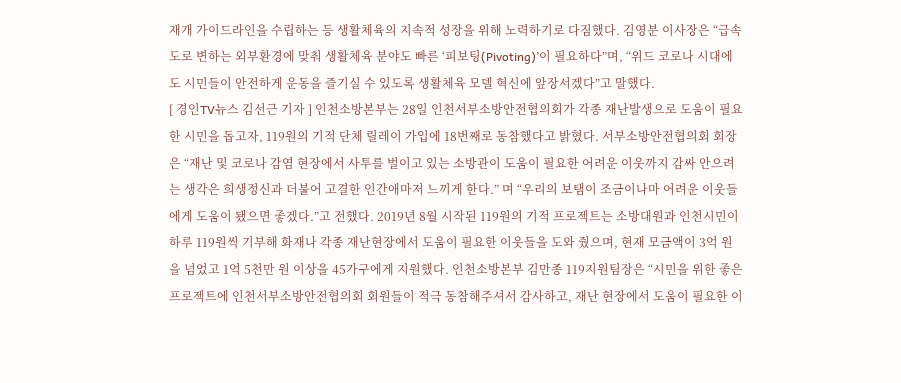재개 가이드라인을 수립하는 등 생활체육의 지속적 성장을 위해 노력하기로 다짐했다. 김영분 이사장은 “급속도로 변하는 외부환경에 맞춰 생활체육 분야도 빠른 ‘피보팅(Pivoting)’이 필요하다”며, “위드 코로나 시대에도 시민들이 안전하게 운동을 즐기실 수 있도록 생활체육 모델 혁신에 앞장서겠다”고 말했다.
[ 경인TV뉴스 김선근 기자 ] 인천소방본부는 28일 인천서부소방안전협의회가 각종 재난발생으로 도움이 필요한 시민을 돕고자, 119원의 기적 단체 릴레이 가입에 18번째로 동참했다고 밝혔다. 서부소방안전협의회 회장은 “재난 및 코로나 감염 현장에서 사투를 벌이고 있는 소방관이 도움이 필요한 어려운 이웃까지 감싸 안으려는 생각은 희생정신과 더불어 고결한 인간애마저 느끼게 한다.” 며 “우리의 보탬이 조금이나마 어려운 이웃들에게 도움이 됐으면 좋겠다.”고 전했다. 2019년 8월 시작된 119원의 기적 프로젝트는 소방대원과 인천시민이 하루 119원씩 기부해 화재나 각종 재난현장에서 도움이 필요한 이웃들을 도와 줬으며, 현재 모금액이 3억 원을 넘었고 1억 5천만 원 이상을 45가구에게 지원했다. 인천소방본부 김만종 119지원팀장은 “시민을 위한 좋은 프로젝트에 인천서부소방안전협의회 회원들이 적극 동참해주셔서 감사하고, 재난 현장에서 도움이 필요한 이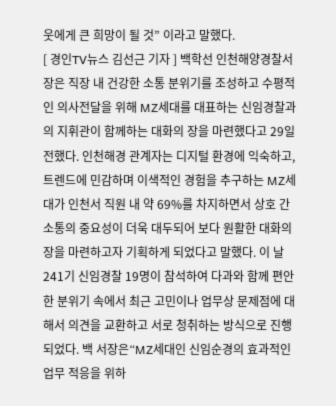웃에게 큰 희망이 될 것” 이라고 말했다.
[ 경인TV뉴스 김선근 기자 ] 백학선 인천해양경찰서장은 직장 내 건강한 소통 분위기를 조성하고 수평적인 의사전달을 위해 MZ세대를 대표하는 신임경찰과의 지휘관이 함께하는 대화의 장을 마련했다고 29일 전했다. 인천해경 관계자는 디지털 환경에 익숙하고, 트렌드에 민감하며 이색적인 경험을 추구하는 MZ세대가 인천서 직원 내 약 69%를 차지하면서 상호 간 소통의 중요성이 더욱 대두되어 보다 원활한 대화의 장을 마련하고자 기획하게 되었다고 말했다. 이 날 241기 신임경찰 19명이 참석하여 다과와 함께 편안한 분위기 속에서 최근 고민이나 업무상 문제점에 대해서 의견을 교환하고 서로 청취하는 방식으로 진행되었다. 백 서장은“MZ세대인 신임순경의 효과적인 업무 적응을 위하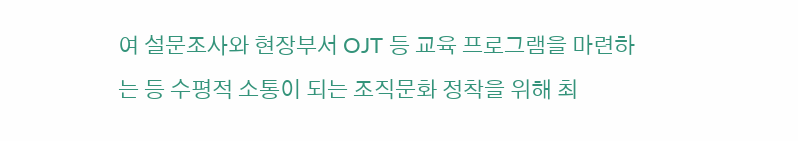여 설문조사와 현장부서 OJT 등 교육 프로그램을 마련하는 등 수평적 소통이 되는 조직문화 정착을 위해 최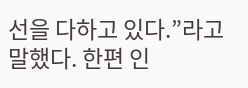선을 다하고 있다.”라고 말했다. 한편 인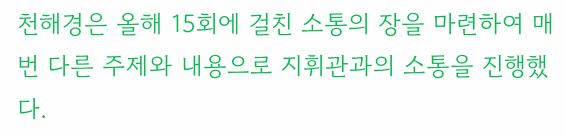천해경은 올해 15회에 걸친 소통의 장을 마련하여 매번 다른 주제와 내용으로 지휘관과의 소통을 진행했다.